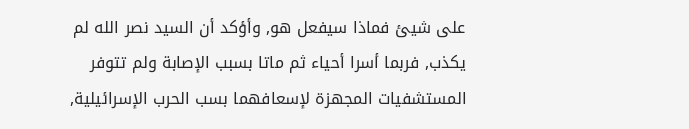على شيئ فماذا سيفعل هو, وأؤكد أن السيد نصر الله لم يكذب, فربما أسرا أحياء ثم ماتا بسبب الإصابة ولم تتوفر المستشفيات المجهزة لإسعافهما بسب الحرب الإسرائيلية,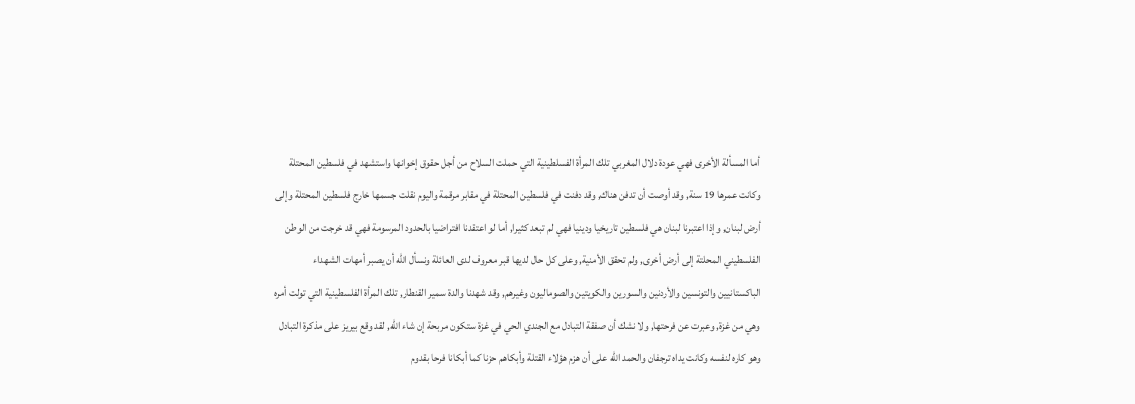أما المسألة الأخرى فهي عودة دلال المغربي تلك المرأة الفسلطينية التي حملت السلاح من أجل حقوق إخوانها واستشهد في فلسطين المحتلة وكانت عمرها 19 سنة, وقد أوصت أن تدفن هناك, وقد دفنت في فلسطين المحتلة في مقابر مرقمة واليوم نقلت جسمها خارج فلسطين المحتلة وإلى أرض لبنان, وإذا اعتبرنا لبنان هي فلسطين تاريخيا ودينيا فهي لم تبعد كثيرا, أما لو اعتقدنا افتراضيا بالحدود المرسومة فهي قد خرجت من الوطن الفلسطيني المحلتة إلى أرض أخرى, ولم تحقق الأمنية, وعلى كل حال لديها قبر معروف لدى العائلة ونسأل الله أن يصبر أمهات الشهداء الباكستانيين والتونسين والأردنين والسورين والكويتين والصوماليون وغيرهم, وقد شهدنا والدة سمير القنطار, تلك المرأة الفلسطينية التي تولت أمره وهي من غزة, وعبرت عن فرحتها, ولا نشك أن صفقة التبادل مع الجندي الحي في غزة ستكون مربحة إن شاء الله, لقد وقع بيريز على مذكرة التبادل وهو كاره لنفسه وكانت يداه ترجفان والحمد الله على أن هزم هؤلاء القتلة وأبكاهم حزنا كما أبكانا فرحا بقدوم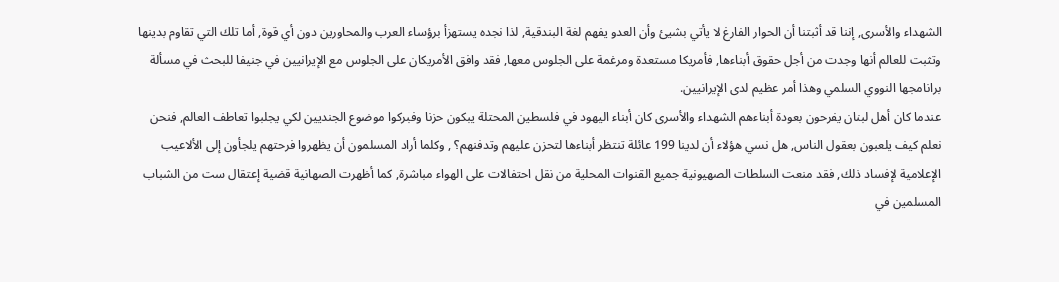الشهداء والأسرى, إننا قد أثبتنا أن الحوار الفارغ لا يأتي بشيئ وأن العدو يفهم لغة البندقية, لذا نجده يستهزأ برؤساء العرب والمحاورين دون أي قوة, أما تلك التي تقاوم بدينها وتثبت للعالم أنها وجدت من أجل حقوق أبناءها, فأمريكا مستعدة ومرغمة على الجلوس معها, فقد وافق الأمريكان على الجلوس مع الإيرانيين في جنيفا للبحث في مسألة برانامجها النووي السلمي وهذا أمر عظيم لدى الإيرانيين.
عندما كان أهل لبنان يفرحون بعودة أبناءهم الشهداء والأسرى كان أبناء اليهود في فلسطين المحتلة يبكون حزنا وفبركوا موضوع الجنديين لكي يجلبوا تعاطف العالم, فنحن نعلم كيف يلعبون بعقول الناس, هل نسي هؤلاء أن لدينا 199 عائلة تنتظر أبناءها لتحزن عليهم وتدفنهم؟ , وكلما أراد المسلمون أن يظهروا فرحتهم يلجأون إلى الألاعيب الإعلامية لإفساد ذلك, فقد منعت السلطات الصهيونية جميع القنوات المحلية من نقل احتفالات على الهواء مباشرة, كما أظهرت الصهانية قضية إعتقال ست من الشباب المسلمين في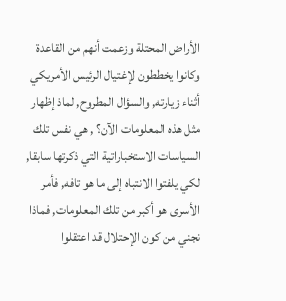الأراض المحتلة وزعمت أنهم من القاعدة وكانوا يخططون لإغتيال الرئيس الأمريكي أثناء زيارته, والسؤال المطروح, لماذ إظهار مثل هذه المعلومات الآن؟ , هي نفس تلك السياسات الاستخباراتية التي ذكرتها سابقا, لكي يلفتوا الانتباه إلى ما هو تافه, فأمر الأسرى هو أكبر من تلك المعلومات, فماذا نجني من كون الإحتلال قد اعتقلوا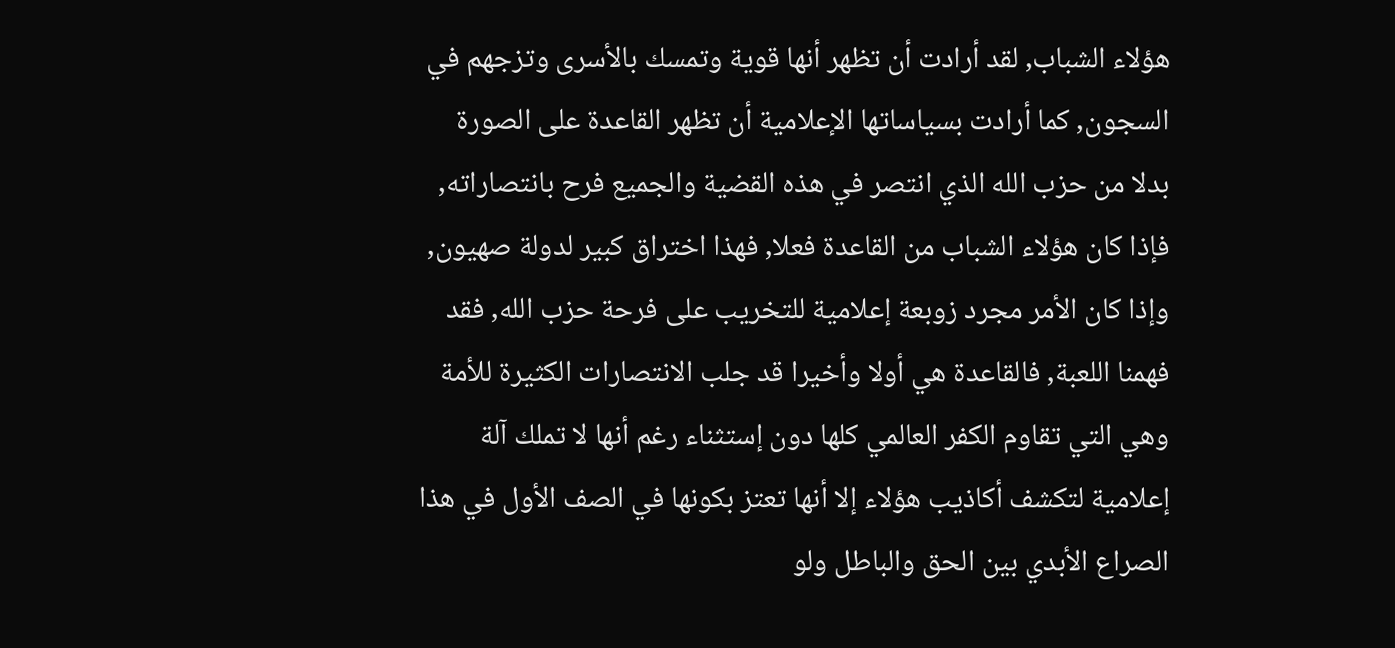هؤلاء الشباب, لقد أرادت أن تظهر أنها قوية وتمسك بالأسرى وتزجهم في السجون, كما أرادت بسياساتها الإعلامية أن تظهر القاعدة على الصورة بدلا من حزب الله الذي انتصر في هذه القضية والجميع فرح بانتصاراته, فإذا كان هؤلاء الشباب من القاعدة فعلا, فهذا اختراق كبير لدولة صهيون, وإذا كان الأمر مجرد زوبعة إعلامية للتخريب على فرحة حزب الله, فقد فهمنا اللعبة, فالقاعدة هي أولا وأخيرا قد جلب الانتصارات الكثيرة للأمة وهي التي تقاوم الكفر العالمي كلها دون إستثناء رغم أنها لا تملك آلة إعلامية لتكشف أكاذيب هؤلاء إلا أنها تعتز بكونها في الصف الأول في هذا الصراع الأبدي بين الحق والباطل ولو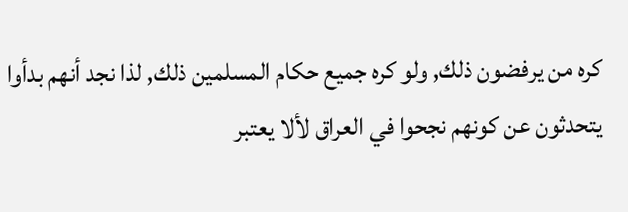كره من يرفضون ذلك, ولو كره جميع حكام المسلمين ذلك, لذا نجد أنهم بدأوا يتحدثون عن كونهم نجحوا في العراق لألا يعتبر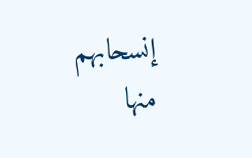إنسحابهم منها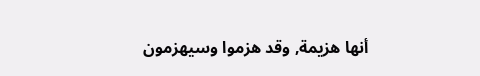أنها هزيمة, وقد هزموا وسيهزمون